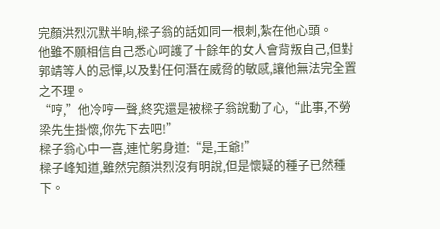完顏洪烈沉默半晌,樑子翁的話如同一根刺,紮在他心頭。
他雖不願相信自己悉心呵護了十餘年的女人會背叛自己,但對郭靖等人的忌憚,以及對任何潛在威脅的敏感,讓他無法完全置之不理。
“哼,”他冷哼一聲,終究還是被樑子翁說動了心,“此事,不勞梁先生掛懷,你先下去吧!”
樑子翁心中一喜,連忙躬身道:“是,王爺!”
樑子峰知道,雖然完顏洪烈沒有明說,但是懷疑的種子已然種下。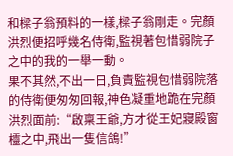和樑子翁預料的一樣,樑子翁剛走。完顏洪烈便招呼幾名侍衛,監視著包惜弱院子之中的我的一舉一動。
果不其然,不出一日,負責監視包惜弱院落的侍衛便匆匆回報,神色凝重地跪在完顏洪烈面前:“啟稟王爺,方才從王妃寢殿窗欞之中,飛出一隻信鴿!”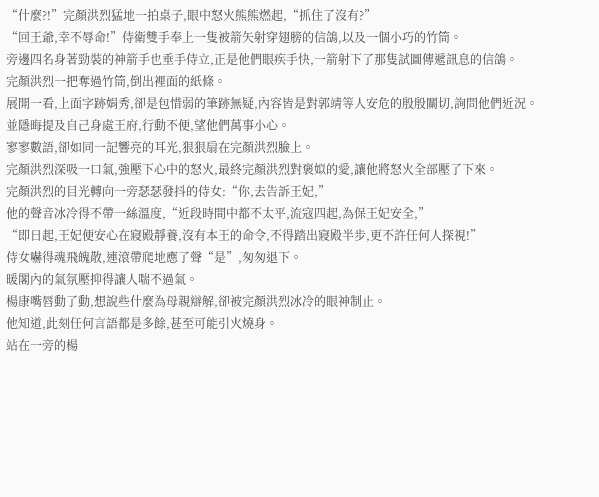“什麼?!”完顏洪烈猛地一拍桌子,眼中怒火熊熊燃起,“抓住了沒有?”
“回王爺,幸不辱命!”侍衛雙手奉上一隻被箭矢射穿翅膀的信鴿,以及一個小巧的竹筒。
旁邊四名身著勁裝的神箭手也垂手侍立,正是他們眼疾手快,一箭射下了那隻試圖傳遞訊息的信鴿。
完顏洪烈一把奪過竹筒,倒出裡面的紙條。
展開一看,上面字跡娟秀,卻是包惜弱的筆跡無疑,內容皆是對郭靖等人安危的殷殷關切,詢問他們近況。
並隱晦提及自己身處王府,行動不便,望他們萬事小心。
寥寥數語,卻如同一記響亮的耳光,狠狠扇在完顏洪烈臉上。
完顏洪烈深吸一口氣,強壓下心中的怒火,最終完顏洪烈對褒姒的愛,讓他將怒火全部壓了下來。
完顏洪烈的目光轉向一旁瑟瑟發抖的侍女:“你,去告訴王妃,”
他的聲音冰冷得不帶一絲溫度,“近段時間中都不太平,流寇四起,為保王妃安全,”
“即日起,王妃便安心在寢殿靜養,沒有本王的命令,不得踏出寢殿半步,更不許任何人探視!”
侍女嚇得魂飛魄散,連滾帶爬地應了聲“是”,匆匆退下。
暖閣內的氣氛壓抑得讓人喘不過氣。
楊康嘴唇動了動,想說些什麼為母親辯解,卻被完顏洪烈冰冷的眼神制止。
他知道,此刻任何言語都是多餘,甚至可能引火燒身。
站在一旁的楊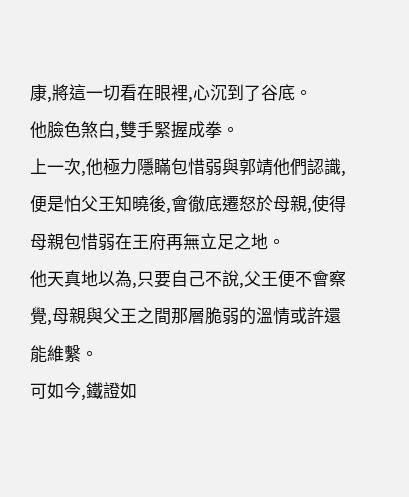康,將這一切看在眼裡,心沉到了谷底。
他臉色煞白,雙手緊握成拳。
上一次,他極力隱瞞包惜弱與郭靖他們認識,便是怕父王知曉後,會徹底遷怒於母親,使得母親包惜弱在王府再無立足之地。
他天真地以為,只要自己不說,父王便不會察覺,母親與父王之間那層脆弱的溫情或許還能維繫。
可如今,鐵證如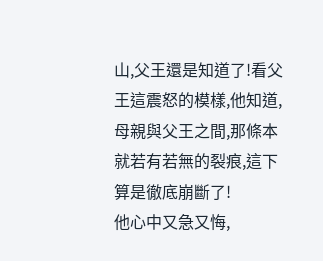山,父王還是知道了!看父王這震怒的模樣,他知道,母親與父王之間,那條本就若有若無的裂痕,這下算是徹底崩斷了!
他心中又急又悔,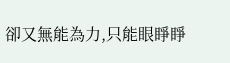卻又無能為力,只能眼睜睜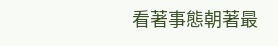看著事態朝著最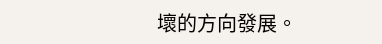壞的方向發展。